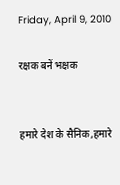Friday, April 9, 2010

रक्षक बनें भक्षक


हमारे देश के सैनिक,हमारे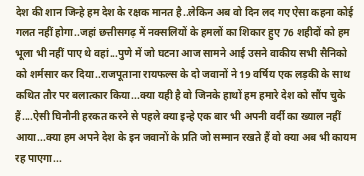देश की शान जिन्हे हम देश के रक्षक मानत है..लेकिन अब वो दिन लद गए ऐसा कहना कोई गलत नहीं होगा..जहां छत्तीसगढ़ में नक्सलियों के हमलों का शिकार हुए 76 शहीदों को हम भूला भी नहीं पाए थे वहां...पुणे में जो घटना आज सामने आई उसने वाकीय सभी सैनिको को शर्मसार कर दिया..राजपूताना रायफल्स के दो जवानों ने 19 वर्षिय एक लड़की के साथ कथित तौर पर बलात्कार किया...क्या यही है वो जिनके हाथों हम हमारे देश को सौंप चुके हैं....ऐसी घिनौनी हरकत करने से पहले क्या इन्हे एक बार भी अपनी वर्दी का ख्याल नहीं आया...क्या हम अपने देश के इन जवानों के प्रति जो सम्मान रखते हैं वो क्या अब भी कायम रह पाएगा...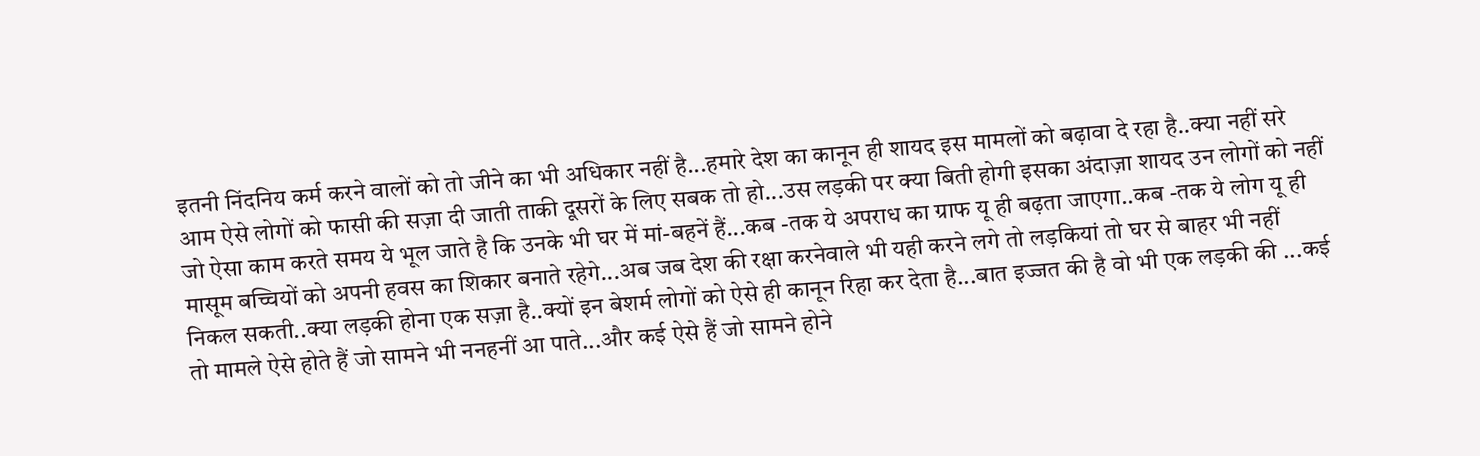इतनी निंदनिय कर्म करने वालों को तो जीने का भी अधिकार नहीं है...हमारे देश का कानून ही शायद इस मामलों को बढ़ावा दे रहा है..क्या नहीं सरे आम ऐसे लोगों को फासी की सज़ा दी जाती ताकी दूसरों के लिए सबक तो हो...उस लड़की पर क्या बिती होगी इसका अंदाज़ा शायद उन लोगों को नहीं जो ऐसा काम करते समय ये भूल जाते है कि उनके भी घर में मां-बहनें हैं...कब -तक ये अपराध का ग्राफ यू ही बढ़ता जाएगा..कब -तक ये लोग यू ही मासूम बच्चियों को अपनी हवस का शिकार बनाते रहेगे...अब जब देश की रक्षा करनेवाले भी यही करने लगे तो लड़कियां तो घर से बाहर भी नहीं निकल सकती..क्या लड़की होना एक सज़ा है..क्यों इन बेशर्म लोगों को ऐसे ही कानून रिहा कर देता है...बात इज्जत की है वो भी एक लड़की की ...कई तो मामले ऐसे होते हैं जो सामने भी ननहनीं आ पाते...और कई ऐसे हैं जो सामने होने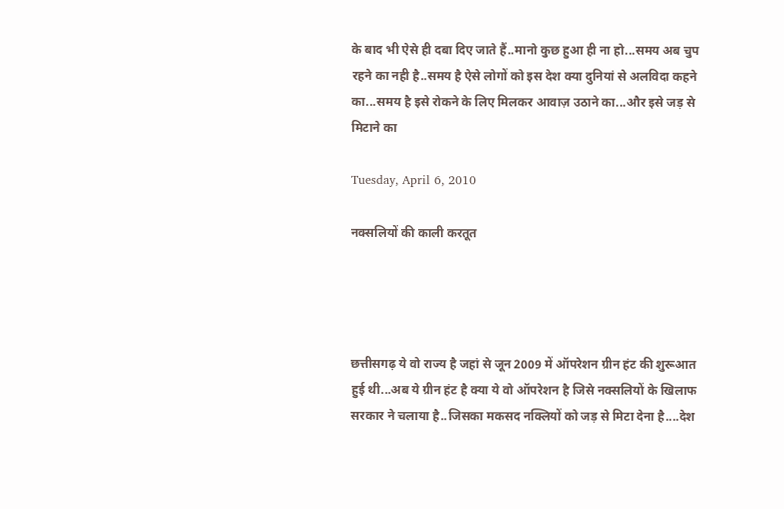के बाद भी ऐसे ही दबा दिए जाते हैं..मानो कुछ हुआ ही ना हो...समय अब चुप रहने का नही है..समय है ऐसे लोगों को इस देश क्या दुनियां से अलविदा कहने का...समय है इसे रोकने के लिए मिलकर आवाज़ उठाने का...और इसे जड़ से मिटाने का

Tuesday, April 6, 2010

नक्सलियों की काली करतूत




छत्तीसगढ़ ये वो राज्य है जहां से जून 2009 में ऑपरेशन ग्रीन हंट की शुरूआत हुई थी...अब ये ग्रीन हंट है क्या ये वो ऑपरेशन है जिसे नक्सलियों के खिलाफ सरकार ने चलाया है..जिसका मकसद नक्लियों को जड़ से मिटा देना है....देश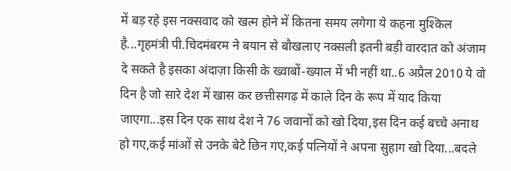में बड़ रहे इस नक्सवाद को खत्म होने में कितना समय लगेगा ये कहना मुश्किल है...गृहमंत्री पी.चिदमंबरम ने बयान से बौखलाए नक्सली इतनी बड़ी वारदात को अंजाम दे सकते है इसका अंदाज़ा किसी के ख्वाबों-ख्याल में भी नहीं था..6 अप्रैल 2010 ये वो दिन है जो सारे देश में खास कर छत्तीसगढ़ में काले दिन के रूप में याद किया जाएगा...इस दिन एक साथ देश ने 76 जवानों को खो दिया,इस दिन कई बच्चे अनाथ हो गए,कई मांओं से उनके बेटे छिन गए,कई पत्नियों ने अपना सुहाग खो दिया...बदले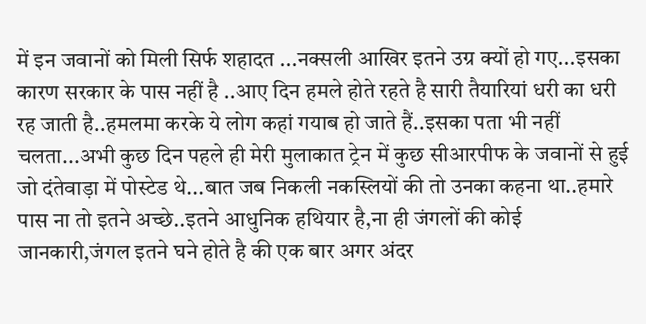में इन जवानों को मिली सिर्फ शहादत ...नक्सली आखिर इतने उग्र क्यों हो गए...इसका कारण सरकार के पास नहीं है ..आए दिन हमले होते रहते है सारी तैयारियां धरी का धरी रह जाती है..हमलमा करके ये लोग कहां गयाब हो जाते हैं..इसका पता भी नहीं चलता...अभी कुछ दिन पहले ही मेरी मुलाकात ट्रेन में कुछ सीआरपीफ के जवानों से हुई जो दंतेवाड़ा में पोस्टेड थे...बात जब निकली नकस्लियों की तो उनका कहना था..हमारे पास ना तो इतने अच्छे..इतने आधुनिक हथियार है,ना ही जंगलों की कोई जानकारी,जंगल इतने घने होते है की एक बार अगर अंदर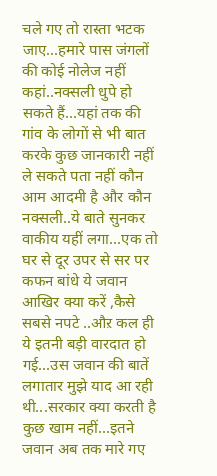चले गए तो रास्ता भटक जाए...हमारे पास जंगलों की कोई नोलेज नहीं कहां..नक्सली धुपे हो सकते हैं...यहां तक की गांव के लोगों से भी बात करके कुछ जानकारी नहीं ले सकते पता नहीं कौन आम आदमी है और कौन नक्सली..ये बाते सुनकर वाकीय यहीं लगा...एक तो घर से दूर उपर से सर पर कफन बांधे ये जवान आखिर क्या करें ,कैसे सबसे नपटे ..औऱ कल ही ये इतनी बड़ी वारदात हो गई...उस जवान की बातें लगातार मुझे याद आ रही थी...सरकार क्या करती है कुछ खाम नहीं...इतने जवान अब तक मारे गए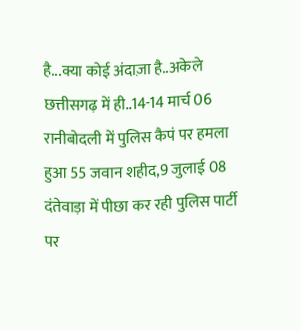है...क्या कोई अंदाज़ा है..अकेले छत्तीसगढ़ में ही..14-14 मार्च 06 रानीबोदली में पुलिस कैपं पर हमला हुआ 55 जवान शहीद,9 जुलाई 08 दंतेवाड़ा में पीछा कर रही पुलिस पार्टी पर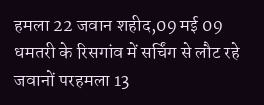हमला 22 जवान शहीद,09 मई 09 धमतरी के रिसगांव में सर्चिंग से लौट रहे जवानों परहमला 13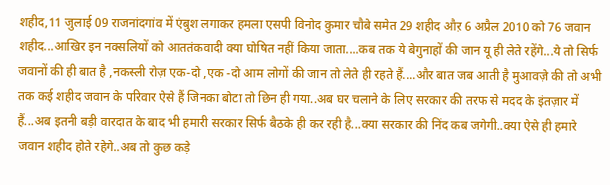शहीद,11 जुलाई 09 राजनांदगांव में एंबुश लगाकर हमला एसपी विनोद कुमार चौबे समेत 29 शहीद औऱ 6 अप्रैल 2010 को 76 जवान शहीद...आखिर इन नक्सलियों को आततंकवादी क्या घोषित नहीं किया जाता....कब तक ये बेगुनाहों की जान यू ही लेते रहेंगे...ये तो सिर्फ जवानों की ही बात है ,नकस्ली रोज़ एक-दो ,एक -दो आम लोगों की जान तो लेते ही रहते हैं....और बात जब आती है मुआवज़े की तो अभी तक कई शहीद जवान के परिवार ऐसे हैं जिनका बोटा तो छिन ही गया..अब घर चलाने के लिए सरकार की तरफ से मदद के इंतज़ार में हैं...अब इतनी बड़ी वारदात के बाद भी हमारी सरकार सिर्फ बैठके ही कर रही है...क्या सरकार की निंद कब जगेगी..क्या ऐसे ही हमारे जवान शहीद होते रहेगे..अब तो कुछ कड़े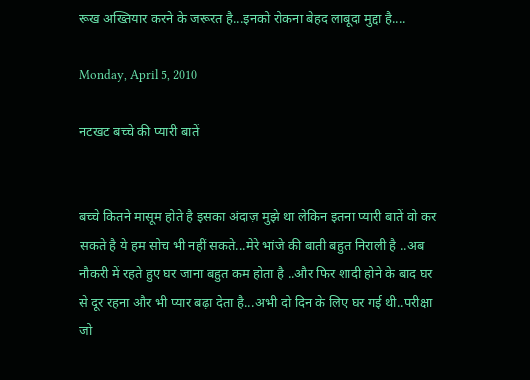रूख अख्तियार करने के जरूरत है...इनको रोकना बेहद लाबूदा मुद्दा है....

Monday, April 5, 2010

नटखट बच्चे की प्यारी बातें


बच्चे कितने मासूम होते है इसका अंदाज़ मुझे था लेकिन इतना प्यारी बातें वो कर सकते है ये हम सोच भी नहीं सकते...मेरे भांजे की बाती बहुत निराली है ..अब नौकरी में रहते हुए घर जाना बहुत कम होता है ..और फिर शादी होने के बाद घर से दूर रहना और भी प्यार बढ़ा देता है...अभी दो दिन के लिए घर गई थी..परीक्षा जो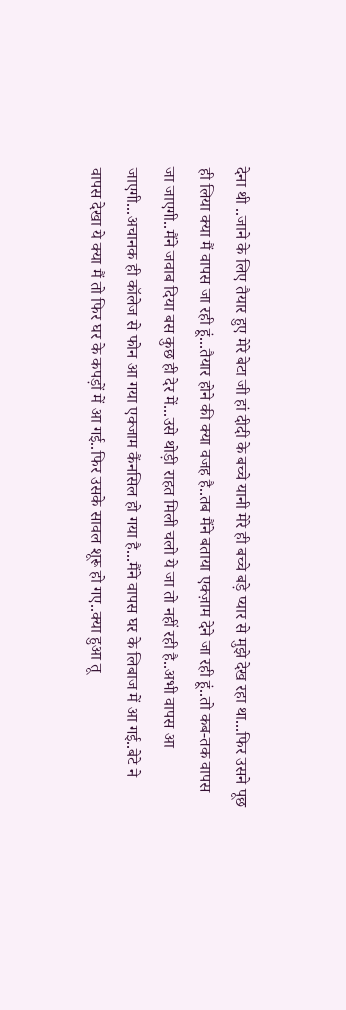देना थी ..जाने के लिए तैयार हुए मेरे बेटा जी हां दीदी के बच्चे यानी मेरे ही बच्चे बड़े प्यार से मुझे देख रहा था...फिर उसने पूछ ही लिया क्या मैं वापस जा रही हूं...तैयार होने की क्या वजह है..तब मैंने बताया एक्ज़ाम देने जा रही हूं..तो कब-तक वापस जा जाएगी..मैंने जवाब दिया बस कुछ ही देर में...उसे थोड़ी राहत मिली चलो ये जा तो नहीं रही है..अभी वापस आ जाएगी...अचानक ही कॉलेज से फोन आ गया एक्जाम कैंनसिल हो गया है...मैंने वापस घर के लिबाज में आ गई..बेटे ने वापस देखा ये क्या मैं तो फिर घर के कपड़ों में आ गई..फिर उसके सावल शूरू हो गए..क्या हुआ तू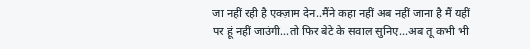जा नहीं रही है एक्ज़ाम देन..मैंने कहा नहीं अब नहीं जाना है मैं यहीं पर हूं नहीं जाउंगी...तो फिर बेटे के सवाल सुनिए...अब तू कभी भी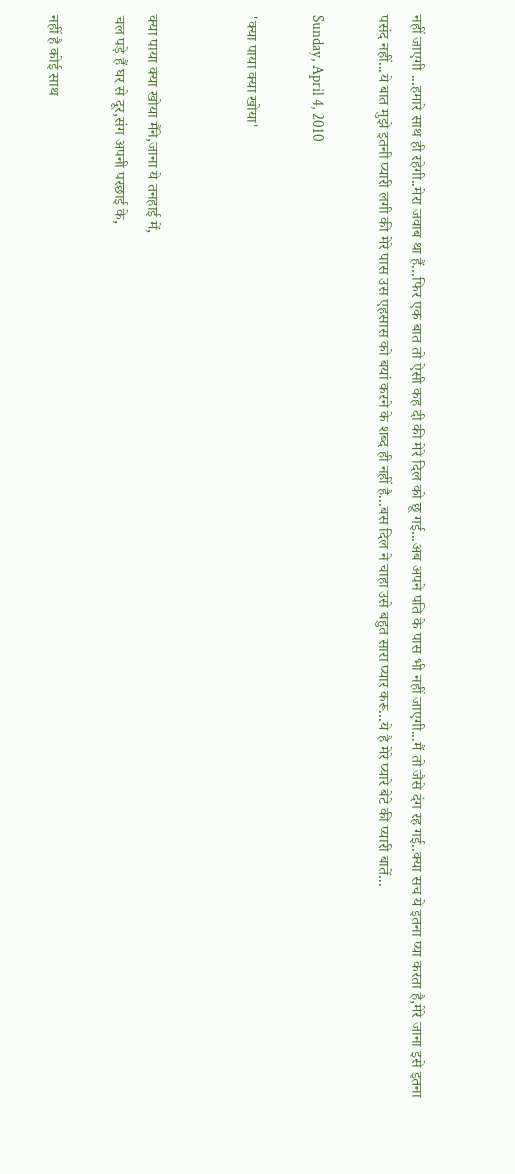नहीं जाएगी ...हमारे साथ ही रहेगी..मेरा जवाब था हैं...फिर एक बात तो ऐसी कह दी की मेरे दिल को छू गई...अब अपने पति के पास भी नहीं जाएगी...मैं तो जैसे दंग रह गई..क्या सच ये इतना प्या करता है,मेरे जाना इसे इतना पसंद नहीं...ये बात मुझे इतनी प्यारी लगी की मेरे पास उस एहसास को बयां करने के शब्द ही नहीं है...बस दिल ने चाहा उसे बहुत सारा प्यार करू...ये है मेरे प्यारे बेटे की प्यारी बातें...

Sunday, April 4, 2010

'क्या पाया क्या खोया'


क्या पाया क्या खोया मैंने,जाना ये तनहाई में,
चल पड़े हैं घर से दूर,संग अपनी परछाई के,

नहीं है कोई साथ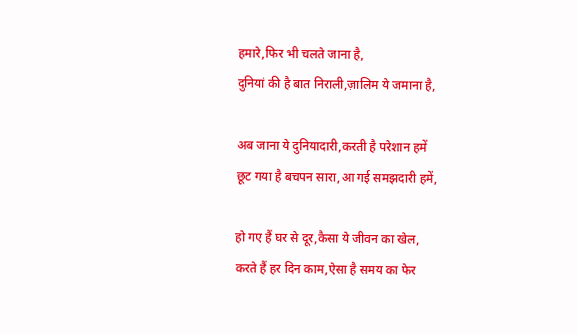हमारे,फिर भी चलते जाना है,
दुनियां की है बात निराली,ज़ालिम ये जमाना है,

अब जाना ये दुनियादारी,करती है परेशान हमें
छूट गया है बचपन सारा,आ गई समझदारी हमें,

हो गए हैं घर से दूर,कैसा ये जीवन का खेल,
करते हैं हर दिन काम,ऐसा है समय का फेर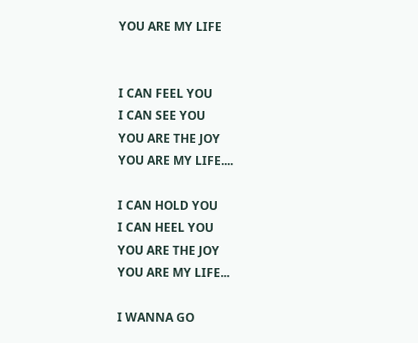YOU ARE MY LIFE


I CAN FEEL YOU
I CAN SEE YOU
YOU ARE THE JOY
YOU ARE MY LIFE....

I CAN HOLD YOU
I CAN HEEL YOU
YOU ARE THE JOY
YOU ARE MY LIFE...

I WANNA GO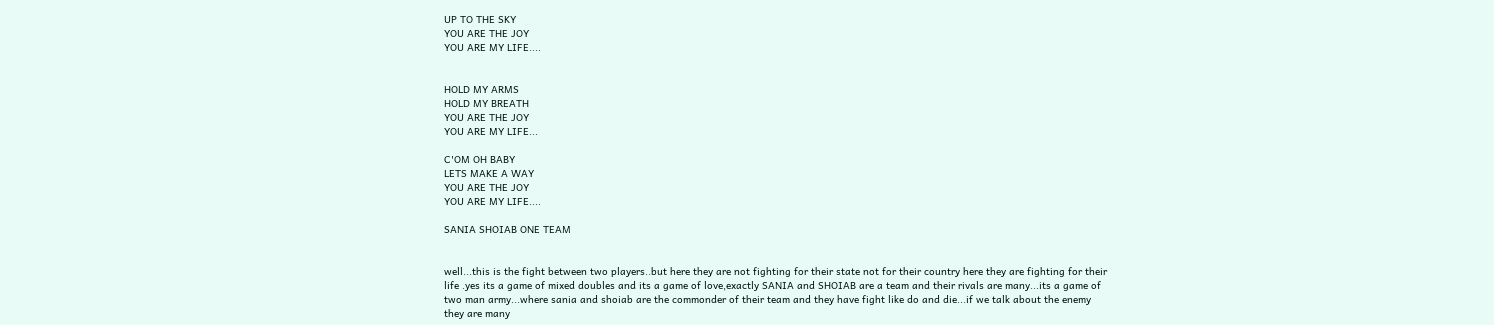UP TO THE SKY
YOU ARE THE JOY
YOU ARE MY LIFE....


HOLD MY ARMS
HOLD MY BREATH
YOU ARE THE JOY
YOU ARE MY LIFE...

C'OM OH BABY
LETS MAKE A WAY
YOU ARE THE JOY
YOU ARE MY LIFE....

SANIA SHOIAB ONE TEAM


well...this is the fight between two players..but here they are not fighting for their state not for their country here they are fighting for their life .yes its a game of mixed doubles and its a game of love,exactly SANIA and SHOIAB are a team and their rivals are many...its a game of two man army...where sania and shoiab are the commonder of their team and they have fight like do and die...if we talk about the enemy they are many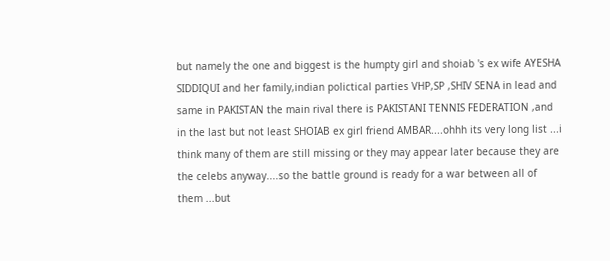but namely the one and biggest is the humpty girl and shoiab 's ex wife AYESHA SIDDIQUI and her family,indian polictical parties VHP,SP ,SHIV SENA in lead and same in PAKISTAN the main rival there is PAKISTANI TENNIS FEDERATION ,and in the last but not least SHOIAB ex girl friend AMBAR....ohhh its very long list ...i think many of them are still missing or they may appear later because they are the celebs anyway....so the battle ground is ready for a war between all of them ...but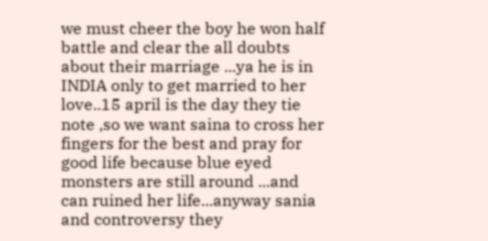we must cheer the boy he won half battle and clear the all doubts about their marriage ...ya he is in INDIA only to get married to her love..15 april is the day they tie note ,so we want saina to cross her fingers for the best and pray for good life because blue eyed monsters are still around ...and can ruined her life...anyway sania and controversy they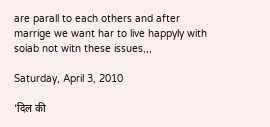are parall to each others and after marrige we want har to live happyly with soiab not witn these issues,,,

Saturday, April 3, 2010

'दिल की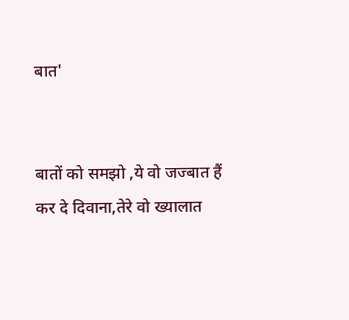बात'


बातों को समझो ,ये वो जज्बात हैं
कर दे दिवाना,तेरे वो ख्यालात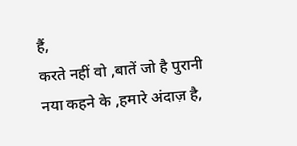हैं,
करते नहीं वो ,बातें जो है पुरानी
नया कहने के ,हमारे अंदाज़ है,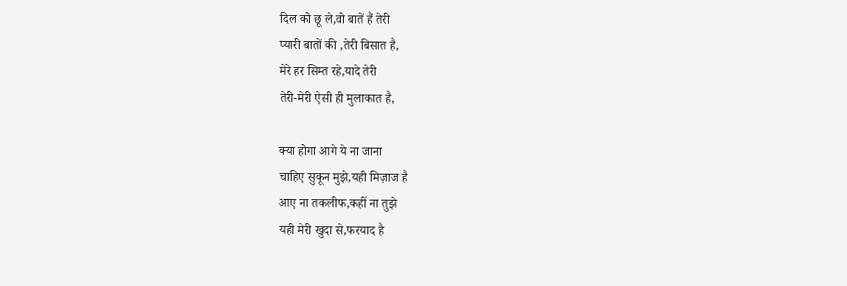दिल को छू ले,वो बातें हैं तेरी
प्यारी बातों की ,तेरी बिसात है,
मेरे हर सिम्त रहे,यादे तेरी
तेरी-मेरी ऐसी ही मुलाकात है,

क्या होगा आगे ये ना जाना
चाहिए सुकून मुझे,यही मिज़ाज है
आए ना तकलीफ,कहीं ना तुझे
यही मेरी खुदा से,फरयाद है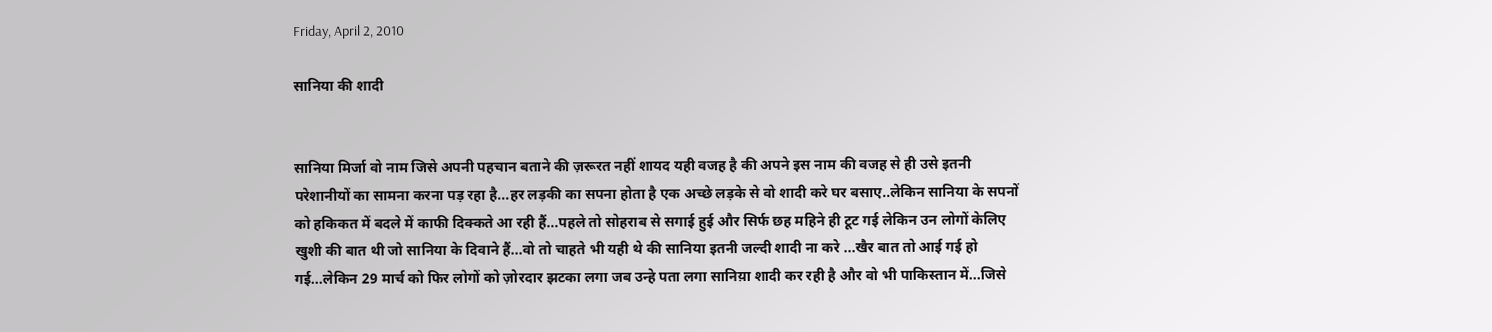Friday, April 2, 2010

सानिया की शादी


सानिया मिर्जा वो नाम जिसे अपनी पहचान बताने की ज़रूरत नहीं शायद यही वजह है की अपने इस नाम की वजह से ही उसे इतनी परेशानीयों का सामना करना पड़ रहा है...हर लड़की का सपना होता है एक अच्छे लड़के से वो शादी करे घर बसाए..लेकिन सानिया के सपनों को हकिकत में बदले में काफी दिक्कते आ रही हैं...पहले तो सोहराब से सगाई हुई और सिर्फ छह महिने ही टूट गई लेकिन उन लोगों केलिए खुशी की बात थी जो सानिया के दिवाने हैं...वो तो चाहते भी यही थे की सानिया इतनी जल्दी शादी ना करे ...खैर बात तो आई गई हो गई...लेकिन 29 मार्च को फिर लोगों को ज़ोरदार झटका लगा जब उन्हे पता लगा सानिय़ा शादी कर रही है और वो भी पाकिस्तान में...जिसे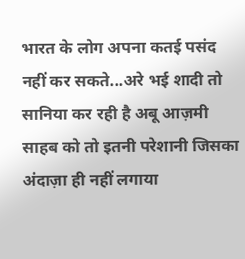भारत के लोग अपना कतई पसंद नहीं कर सकते...अरे भई शादी तो सानिया कर रही है अबू आज़मी साहब को तो इतनी परेशानी जिसका अंदाज़ा ही नहीं लगाया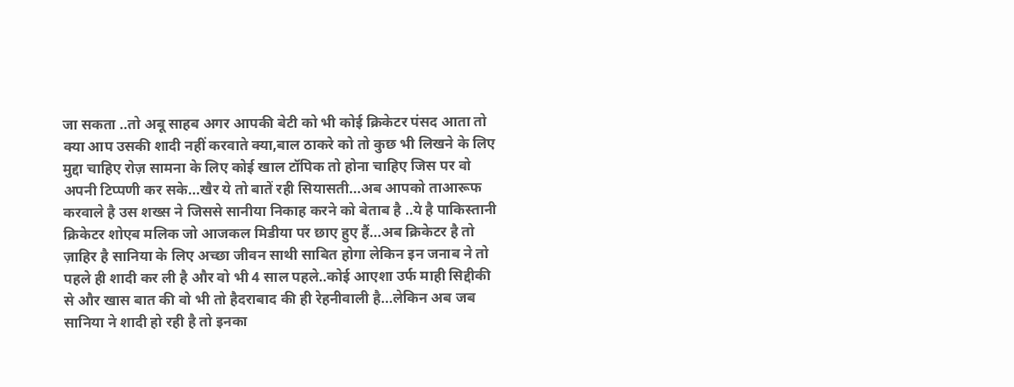जा सकता ..तो अबू साहब अगर आपकी बेटी को भी कोई क्रिकेटर पंसद आता तो क्या आप उसकी शादी नहीं करवाते क्या,बाल ठाकरे को तो कुछ भी लिखने के लिए मुद्दा चाहिए रोज़ सामना के लिए कोई खाल टॉपिक तो होना चाहिए जिस पर वो अपनी टिप्पणी कर सके...खैर ये तो बातें रही सियासती...अब आपको ताआरूफ करवाले है उस शख्स ने जिससे सानीया निकाह करने को बेताब है ..ये है पाकिस्तानी क्रिकेटर शोएब मलिक जो आजकल मिडीया पर छाए हुए हैं...अब क्रिकेटर है तो ज़ाहिर है सानिया के लिए अच्छा जीवन साथी साबित होगा लेकिन इन जनाब ने तो पहले ही शादी कर ली है और वो भी 4 साल पहले..कोई आएशा उर्फ माही सिद्दीकी से और खास बात की वो भी तो हैदराबाद की ही रेहनीवाली है...लेकिन अब जब सानिया ने शादी हो रही है तो इनका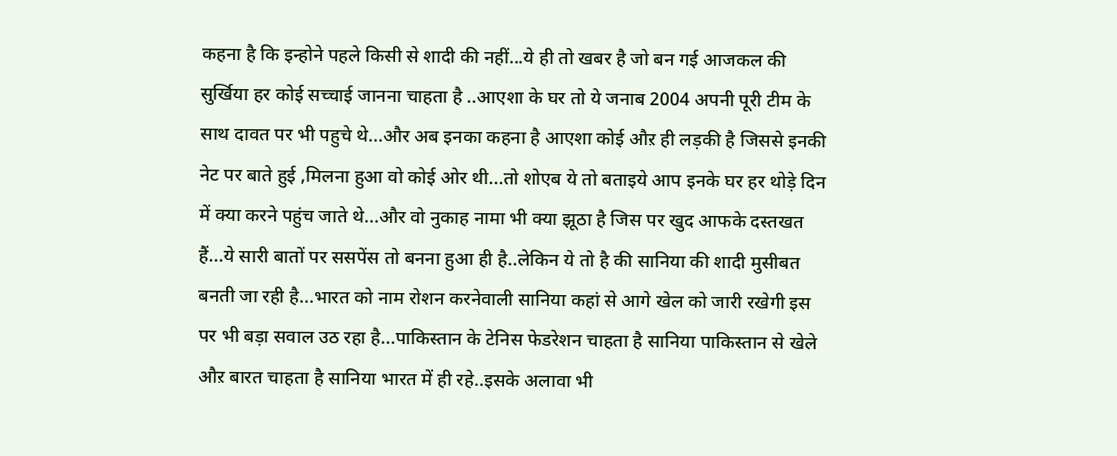कहना है कि इन्होने पहले किसी से शादी की नहीं...ये ही तो खबर है जो बन गई आजकल की सुर्खिया हर कोई सच्चाई जानना चाहता है ..आएशा के घर तो ये जनाब 2004 अपनी पूरी टीम के साथ दावत पर भी पहुचे थे...और अब इनका कहना है आएशा कोई औऱ ही लड़की है जिससे इनकी नेट पर बाते हुई ,मिलना हुआ वो कोई ओर थी...तो शोएब ये तो बताइये आप इनके घर हर थोड़े दिन में क्या करने पहुंच जाते थे...और वो नुकाह नामा भी क्या झूठा है जिस पर खुद आफके दस्तखत हैं...ये सारी बातों पर ससपेंस तो बनना हुआ ही है..लेकिन ये तो है की सानिया की शादी मुसीबत बनती जा रही है...भारत को नाम रोशन करनेवाली सानिया कहां से आगे खेल को जारी रखेगी इस पर भी बड़ा सवाल उठ रहा है...पाकिस्तान के टेनिस फेडरेशन चाहता है सानिया पाकिस्तान से खेले औऱ बारत चाहता है सानिया भारत में ही रहे..इसके अलावा भी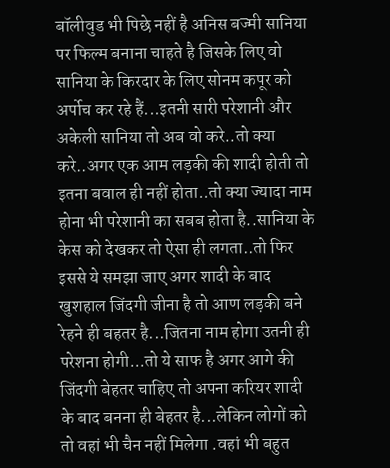बॉलीवुड भी पिछे नहीं है अनिस बज्मी सानिया पर फिल्म बनाना चाहते है जिसके लिए वो सानिया के किरदार के लिए सोनम कपूर को अर्पोच कर रहे हैं...इतनी सारी परेशानी और अकेली सानिया तो अब वो करे..तो क्या करे..अगर एक आम लड़की की शादी होती तो इतना बवाल ही नहीं होता..तो क्या ज्यादा नाम होना भी परेशानी का सबब होता है..सानिया के केस को देखकर तो ऐसा ही लगता..तो फिर इससे ये समझा जाए अगर शादी के बाद खुशहाल जिंदगी जीना है तो आण लड़की बने रेहने ही बहतर है...जितना नाम होगा उतनी ही परेशना होगी...तो ये साफ है अगर आगे की जिंदगी बेहतर चाहिए तो अपना करियर शादी के बाद बनना ही बेहतर है...लेकिन लोगों को तो वहां भी चैन नहीं मिलेगा .वहां भी बहुत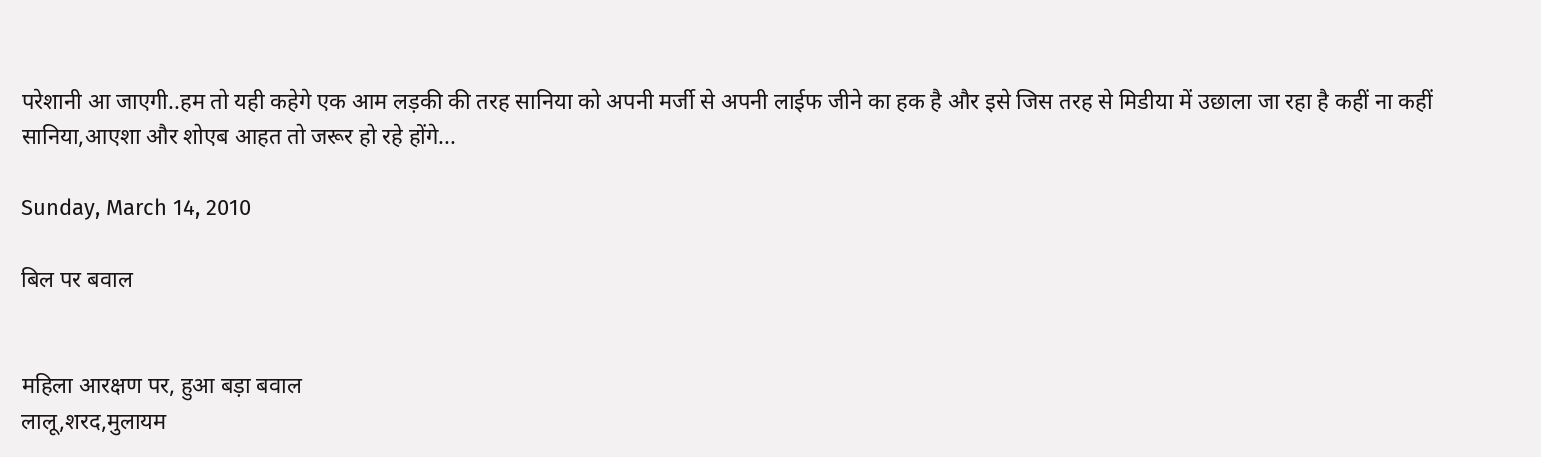परेशानी आ जाएगी..हम तो यही कहेगे एक आम लड़की की तरह सानिया को अपनी मर्जी से अपनी लाईफ जीने का हक है और इसे जिस तरह से मिडीया में उछाला जा रहा है कहीं ना कहीं सानिया,आएशा और शोएब आहत तो जरूर हो रहे होंगे...

Sunday, March 14, 2010

बिल पर बवाल


महिला आरक्षण पर, हुआ बड़ा बवाल
लालू,शरद,मुलायम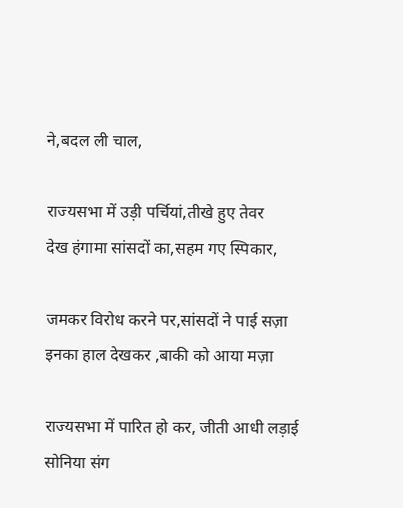ने,बदल ली चाल,

राज्यसभा में उड़ी पर्चियां,तीखे हुए तेवर
देख हंगामा सांसदों का,सहम गए स्पिकार,

जमकर विरोध करने पर,सांसदों ने पाई सज़ा
इनका हाल देखकर ,बाकी को आया मज़ा

राज्यसभा में पारित हो कर, जीती आधी लड़ाई
सोनिया संग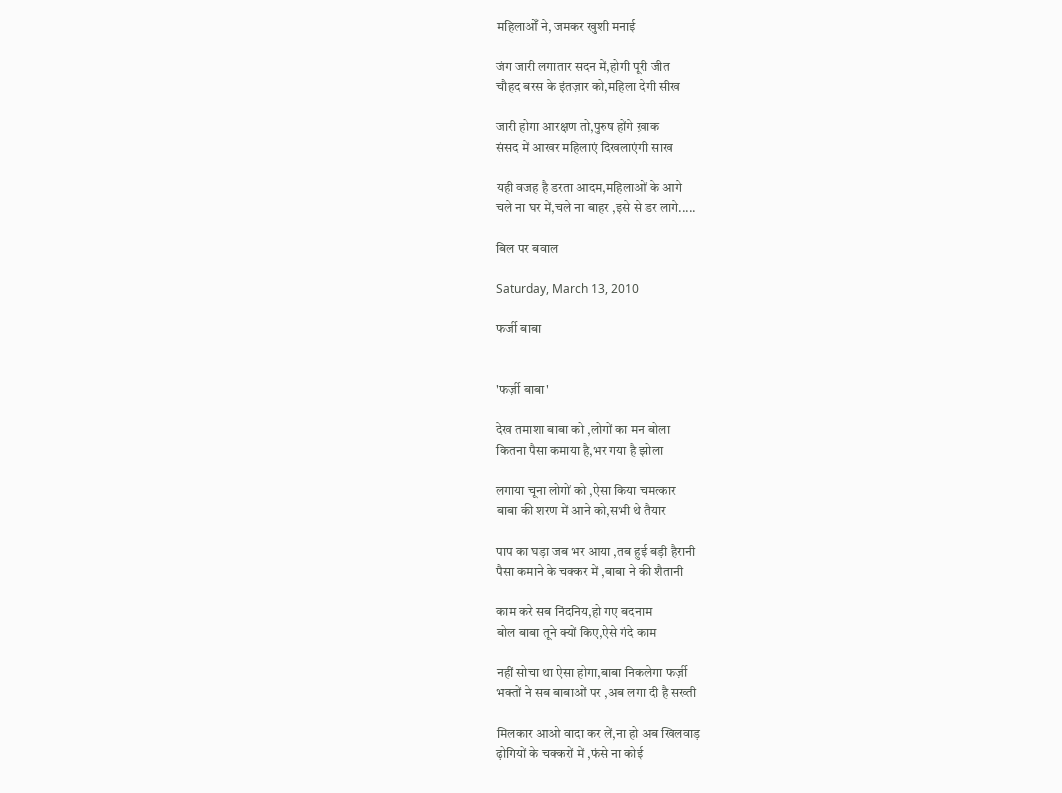महिलाओँ ने, जमकर खुशी मनाई

जंग जारी लगातार सदन में,होगी पूरी जीत
चौहद बरस के इंतज़ार को,महिला देगी सीख

जारी होगा आरक्षण तो,पुरुष होंगे ख़ाक
संसद में आखर महिलाएं दिखलाएंगी साख

यही वजह है डरता आदम,महिलाओं के आगे
चले ना घर में,चले ना बाहर ,इसे से डर लागे.....

बिल पर बवाल

Saturday, March 13, 2010

फर्जी बाबा


'फर्ज़ी बाबा'

देख तमाशा बाबा को ,लोगों का मन बोला
कितना पैसा कमाया है,भर गया है झोला

लगाया चूना लोगों को ,ऐसा किया चमत्कार
बाबा की शरण में आने को,सभी थे तैयार

पाप का घड़ा जब भर आया ,तब हुई बड़ी हैरानी
पैसा कमाने के चक्कर में ,बाबा ने की शैतानी

काम करे सब निंदनिय,हो गए बदनाम
बोल बाबा तूने क्यों किए,ऐसे गंदे काम

नहीं सोचा था ऐसा होगा,बाबा निकलेगा फर्ज़ी
भक्तों ने सब बाबाओं पर ,अब लगा दी है सख्ती

मिलकार आओ वादा कर लें,ना हो अब खिलवाड़
ढ़ोगियों के चक्करों में ,फंसे ना कोई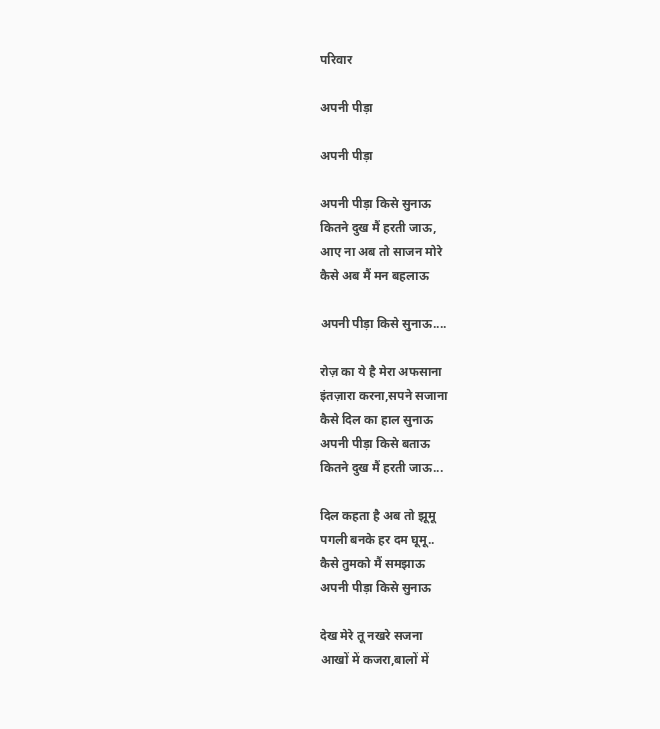परिवार

अपनी पीड़ा

अपनी पीड़ा

अपनी पीड़ा किसे सुनाऊ
कितने दुख मैं हरती जाऊ,
आए ना अब तो साजन मोरे
कैसे अब मैं मन बहलाऊ

अपनी पीड़ा किसे सुनाऊ....

रोज़ का ये है मेरा अफसाना
इंतज़ारा करना,सपने सजाना
कैसे दिल का हाल सुनाऊ
अपनी पीड़ा किसे बताऊ
कितने दुख मैं हरती जाऊ...

दिल कहता है अब तो झूमू
पगली बनके हर दम घूमू..
कैसे तुमको मैं समझाऊ
अपनी पीड़ा किसे सुनाऊ

देख मेरे तू नखरे सजना
आखों में कजरा,बालों में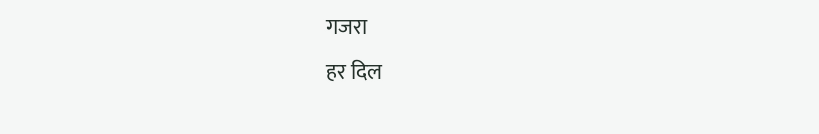गजरा
हर दिल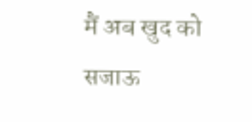मैं अब खुद को सजाऊ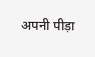अपनी पीड़ा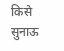किसे सुनाऊ